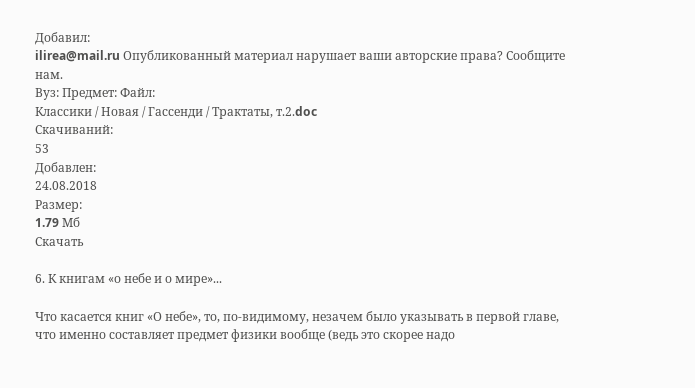Добавил:
ilirea@mail.ru Опубликованный материал нарушает ваши авторские права? Сообщите нам.
Вуз: Предмет: Файл:
Классики / Новая / Гассенди / Трактаты, т.2.doc
Скачиваний:
53
Добавлен:
24.08.2018
Размер:
1.79 Mб
Скачать

6. К книгам «о небе и о мире»...

Что касается книг «О небе», то, по-видимому, незачем было указывать в первой главе, что именно составляет предмет физики вообще (ведь это скорее надо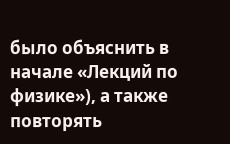было объяснить в начале «Лекций по физике»), а также повторять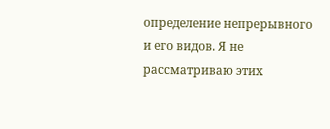определение непрерывного и его видов. Я не рассматриваю этих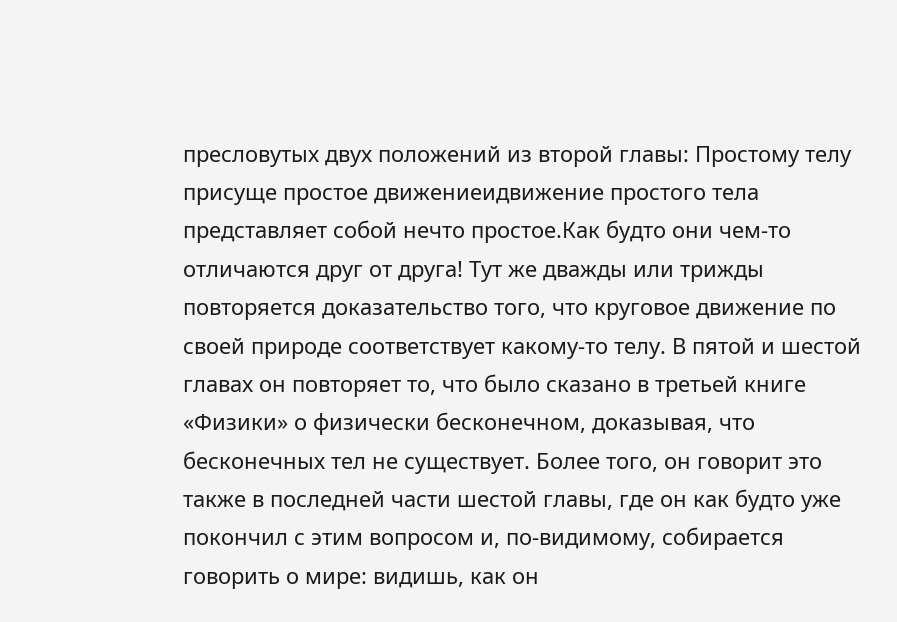пресловутых двух положений из второй главы: Простому телу присуще простое движениеидвижение простого тела представляет собой нечто простое.Как будто они чем-то отличаются друг от друга! Тут же дважды или трижды повторяется доказательство того, что круговое движение по своей природе соответствует какому-то телу. В пятой и шестой главах он повторяет то, что было сказано в третьей книге «Физики» о физически бесконечном, доказывая, что бесконечных тел не существует. Более того, он говорит это также в последней части шестой главы, где он как будто уже покончил с этим вопросом и, по-видимому, собирается говорить о мире: видишь, как он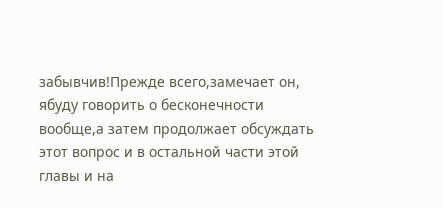забывчив!Прежде всего,замечает он, ябуду говорить о бесконечности вообще,а затем продолжает обсуждать этот вопрос и в остальной части этой главы и на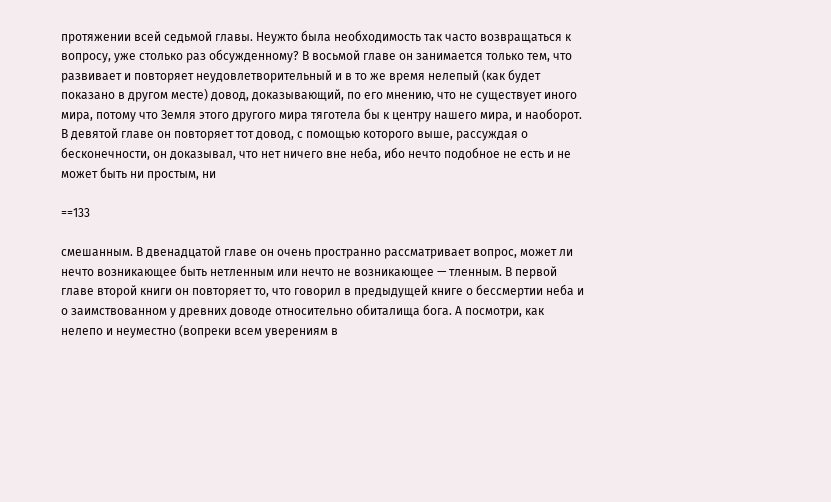протяжении всей седьмой главы. Неужто была необходимость так часто возвращаться к вопросу, уже столько раз обсужденному? В восьмой главе он занимается только тем, что развивает и повторяет неудовлетворительный и в то же время нелепый (как будет показано в другом месте) довод, доказывающий, по его мнению, что не существует иного мира, потому что Земля этого другого мира тяготела бы к центру нашего мира, и наоборот. В девятой главе он повторяет тот довод, с помощью которого выше, рассуждая о бесконечности, он доказывал, что нет ничего вне неба, ибо нечто подобное не есть и не может быть ни простым, ни

==133

смешанным. В двенадцатой главе он очень пространно рассматривает вопрос, может ли нечто возникающее быть нетленным или нечто не возникающее — тленным. В первой главе второй книги он повторяет то, что говорил в предыдущей книге о бессмертии неба и о заимствованном у древних доводе относительно обиталища бога. А посмотри, как нелепо и неуместно (вопреки всем уверениям в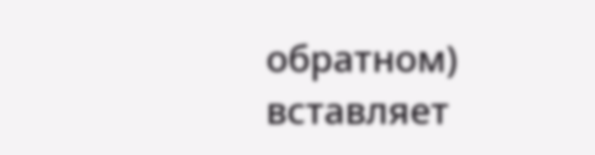обратном) вставляет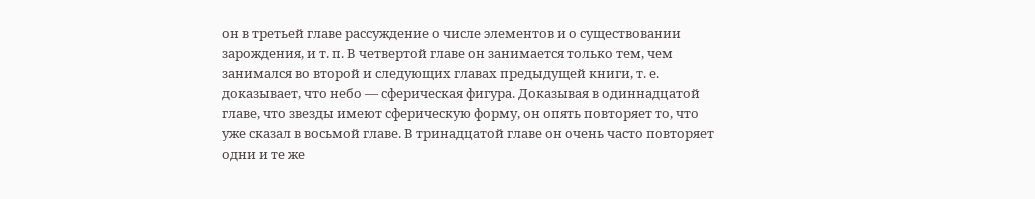он в третьей главе рассуждение о числе элементов и о существовании зарождения, и т. п. В четвертой главе он занимается только тем, чем занимался во второй и следующих главах предыдущей книги, т. е. доказывает, что небо — сферическая фигура. Доказывая в одиннадцатой главе, что звезды имеют сферическую форму, он опять повторяет то, что уже сказал в восьмой главе. В тринадцатой главе он очень часто повторяет одни и те же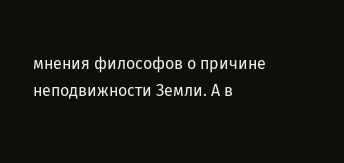мнения философов о причине неподвижности Земли. А в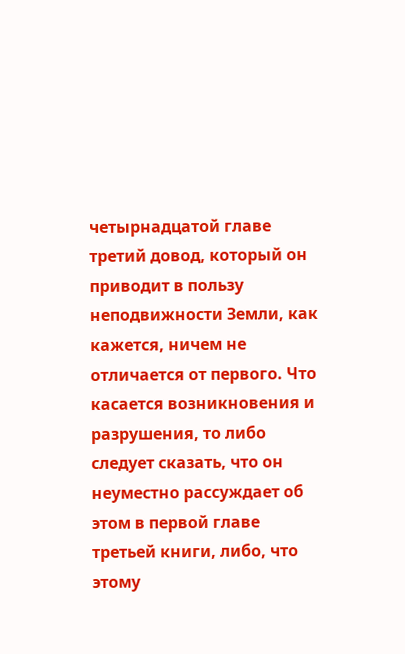четырнадцатой главе третий довод, который он приводит в пользу неподвижности Земли, как кажется, ничем не отличается от первого. Что касается возникновения и разрушения, то либо следует сказать, что он неуместно рассуждает об этом в первой главе третьей книги, либо, что этому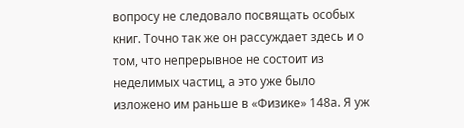вопросу не следовало посвящать особых книг. Точно так же он рассуждает здесь и о том, что непрерывное не состоит из неделимых частиц, а это уже было изложено им раньше в «Физике» 148а. Я уж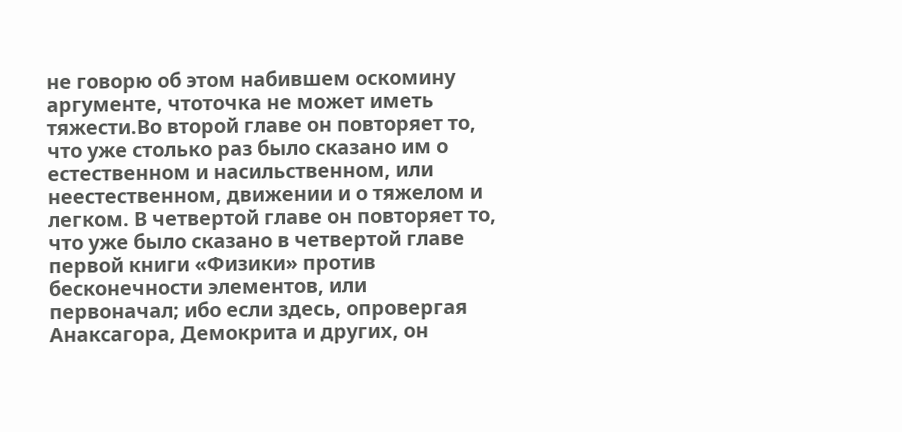не говорю об этом набившем оскомину аргументе, чтоточка не может иметь тяжести.Во второй главе он повторяет то, что уже столько раз было сказано им о естественном и насильственном, или неестественном, движении и о тяжелом и легком. В четвертой главе он повторяет то, что уже было сказано в четвертой главе первой книги «Физики» против бесконечности элементов, или первоначал; ибо если здесь, опровергая Анаксагора, Демокрита и других, он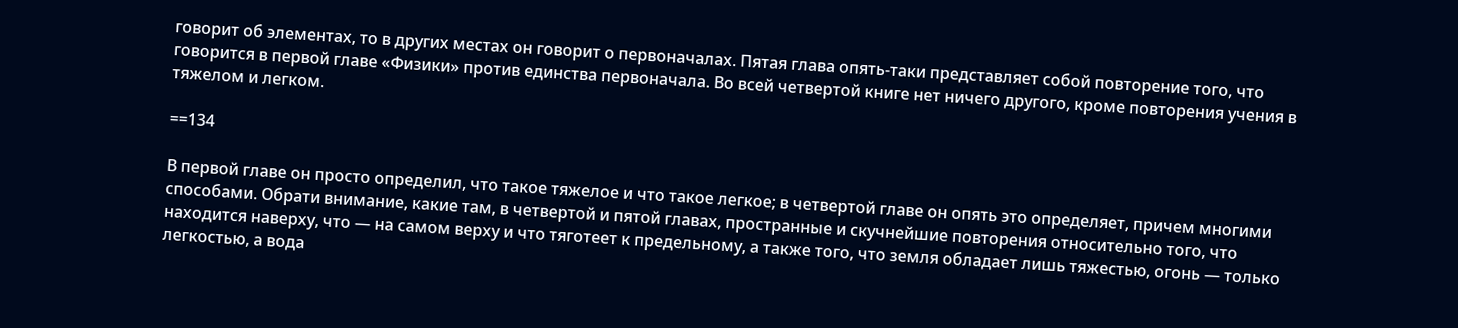говорит об элементах, то в других местах он говорит о первоначалах. Пятая глава опять-таки представляет собой повторение того, что говорится в первой главе «Физики» против единства первоначала. Во всей четвертой книге нет ничего другого, кроме повторения учения в тяжелом и легком.

==134

В первой главе он просто определил, что такое тяжелое и что такое легкое; в четвертой главе он опять это определяет, причем многими способами. Обрати внимание, какие там, в четвертой и пятой главах, пространные и скучнейшие повторения относительно того, что находится наверху, что — на самом верху и что тяготеет к предельному, а также того, что земля обладает лишь тяжестью, огонь — только легкостью, а вода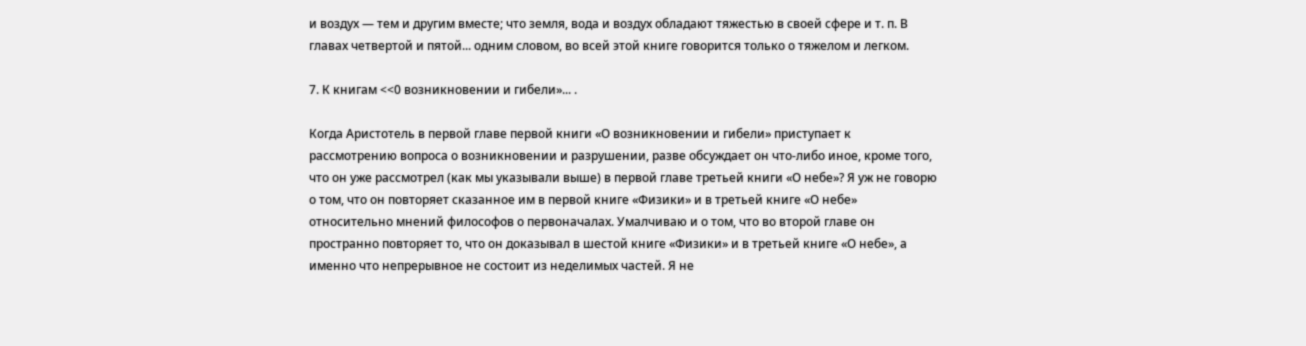и воздух — тем и другим вместе; что земля, вода и воздух обладают тяжестью в своей сфере и т. п. В главах четвертой и пятой... одним словом, во всей этой книге говорится только о тяжелом и легком.

7. К книгам <<0 возникновении и гибели»... .

Когда Аристотель в первой главе первой книги «О возникновении и гибели» приступает к рассмотрению вопроса о возникновении и разрушении, разве обсуждает он что-либо иное, кроме того, что он уже рассмотрел (как мы указывали выше) в первой главе третьей книги «О небе»? Я уж не говорю о том, что он повторяет сказанное им в первой книге «Физики» и в третьей книге «О небе» относительно мнений философов о первоначалах. Умалчиваю и о том, что во второй главе он пространно повторяет то, что он доказывал в шестой книге «Физики» и в третьей книге «О небе», а именно что непрерывное не состоит из неделимых частей. Я не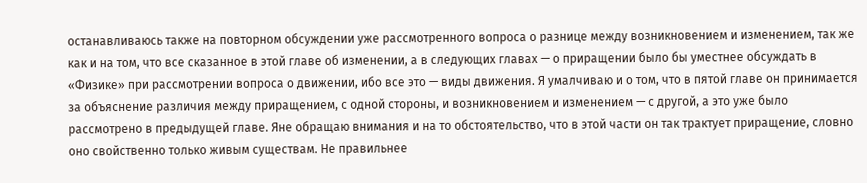останавливаюсь также на повторном обсуждении уже рассмотренного вопроса о разнице между возникновением и изменением, так же как и на том, что все сказанное в этой главе об изменении, а в следующих главах — о приращении было бы уместнее обсуждать в «Физике» при рассмотрении вопроса о движении, ибо все это — виды движения. Я умалчиваю и о том, что в пятой главе он принимается за объяснение различия между приращением, с одной стороны, и возникновением и изменением — с другой, а это уже было рассмотрено в предыдущей главе. Яне обращаю внимания и на то обстоятельство, что в этой части он так трактует приращение, словно оно свойственно только живым существам. Не правильнее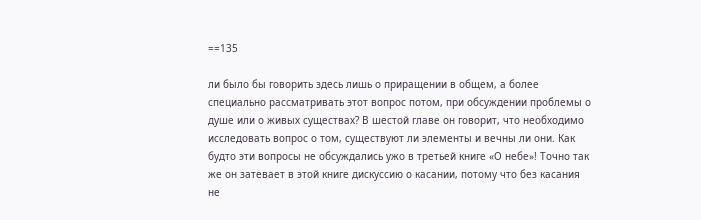==135

ли было бы говорить здесь лишь о приращении в общем, а более специально рассматривать этот вопрос потом, при обсуждении проблемы о душе или о живых существах? В шестой главе он говорит, что необходимо исследовать вопрос о том, существуют ли элементы и вечны ли они. Как будто эти вопросы не обсуждались ужо в третьей книге «О небе»! Точно так же он затевает в этой книге дискуссию о касании, потому что без касания не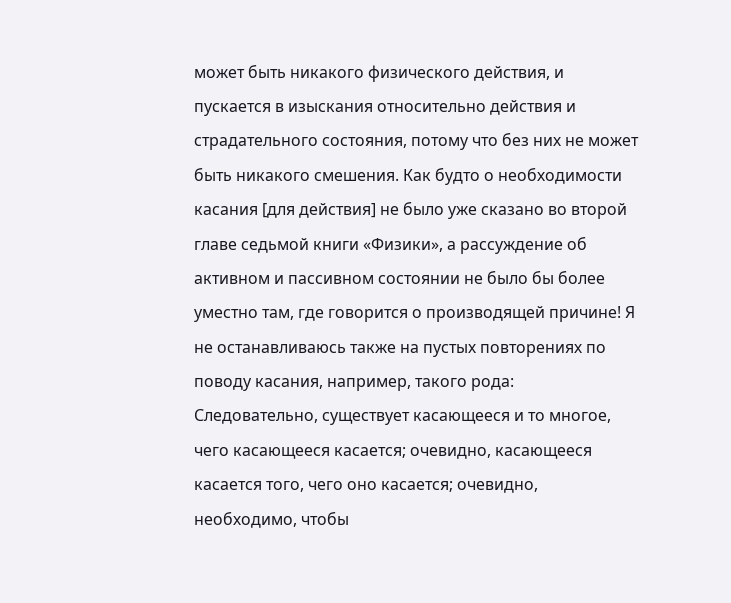может быть никакого физического действия, и пускается в изыскания относительно действия и страдательного состояния, потому что без них не может быть никакого смешения. Как будто о необходимости касания [для действия] не было уже сказано во второй главе седьмой книги «Физики», а рассуждение об активном и пассивном состоянии не было бы более уместно там, где говорится о производящей причине! Я не останавливаюсь также на пустых повторениях по поводу касания, например, такого рода: Следовательно, существует касающееся и то многое, чего касающееся касается; очевидно, касающееся касается того, чего оно касается; очевидно, необходимо, чтобы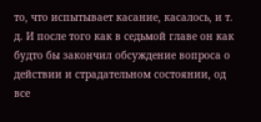то, что испытывает касание, касалось, и т. д. И после того как в седьмой главе он как будто бы закончил обсуждение вопроса о действии и страдательном состоянии, од все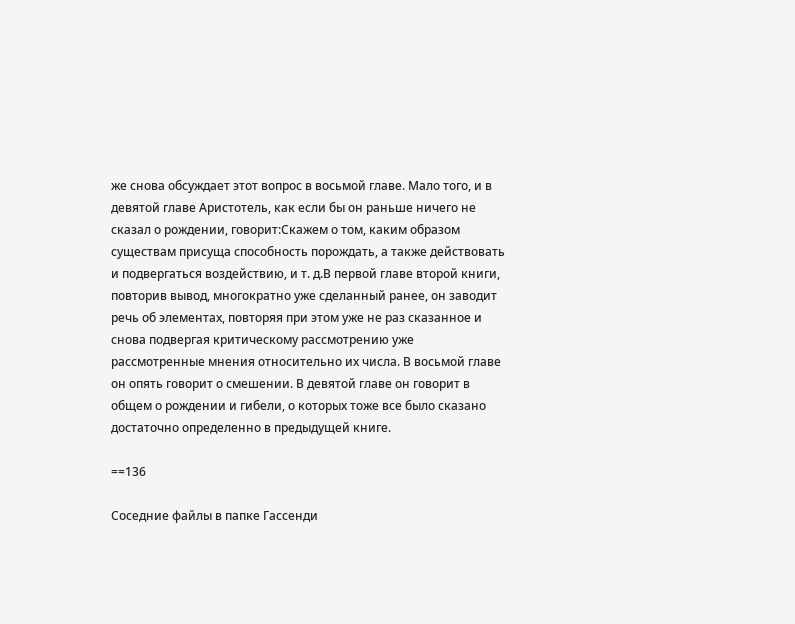же снова обсуждает этот вопрос в восьмой главе. Мало того, и в девятой главе Аристотель, как если бы он раньше ничего не сказал о рождении, говорит:Скажем о том, каким образом существам присуща способность порождать, а также действовать и подвергаться воздействию, и т. д.В первой главе второй книги, повторив вывод, многократно уже сделанный ранее, он заводит речь об элементах, повторяя при этом уже не раз сказанное и снова подвергая критическому рассмотрению уже рассмотренные мнения относительно их числа. В восьмой главе он опять говорит о смешении. В девятой главе он говорит в общем о рождении и гибели, о которых тоже все было сказано достаточно определенно в предыдущей книге.

==136

Соседние файлы в папке Гассенди